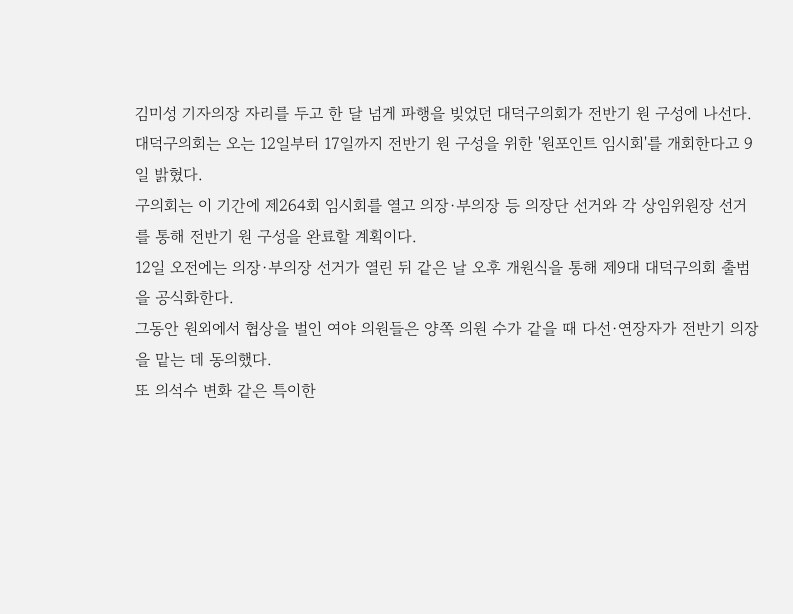김미성 기자의장 자리를 두고 한 달 넘게 파행을 빚었던 대덕구의회가 전반기 원 구성에 나선다.
대덕구의회는 오는 12일부터 17일까지 전반기 원 구성을 위한 '원포인트 임시회'를 개회한다고 9일 밝혔다.
구의회는 이 기간에 제264회 임시회를 열고 의장·부의장 등 의장단 선거와 각 상임위원장 선거를 통해 전반기 원 구성을 완료할 계획이다.
12일 오전에는 의장·부의장 선거가 열린 뒤 같은 날 오후 개원식을 통해 제9대 대덕구의회 출범을 공식화한다.
그동안 원외에서 협상을 벌인 여야 의원들은 양쪽 의원 수가 같을 때 다선·연장자가 전반기 의장을 맡는 데 동의했다.
또 의석수 변화 같은 특이한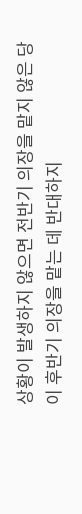상황이 발생하지 않으면 전반기 의장을 맡지 않은 당이 후반기 의장을 맡는 데 반대하지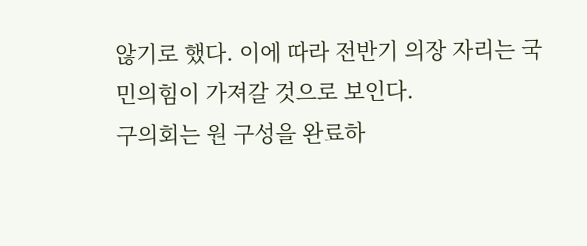않기로 했다. 이에 따라 전반기 의장 자리는 국민의힘이 가져갈 것으로 보인다.
구의회는 원 구성을 완료하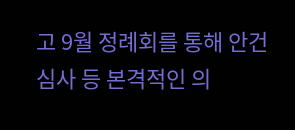고 9월 정례회를 통해 안건 심사 등 본격적인 의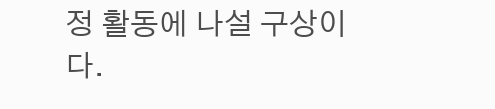정 활동에 나설 구상이다.